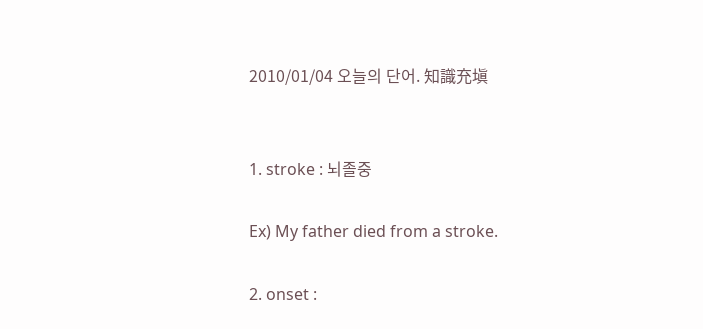2010/01/04 오늘의 단어. 知識充塡


1. stroke : 뇌졸중

Ex) My father died from a stroke.

2. onset :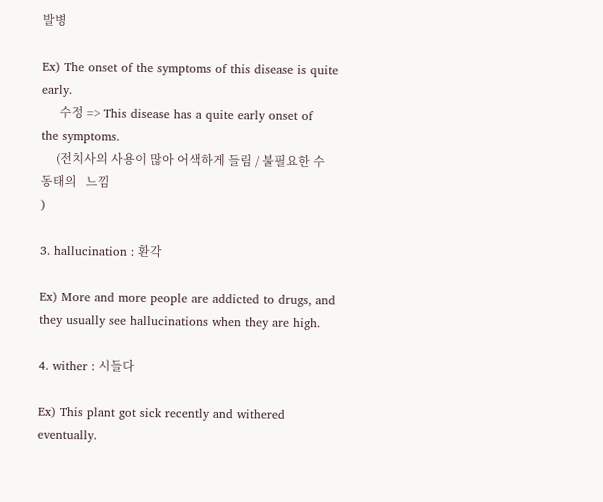발병

Ex) The onset of the symptoms of this disease is quite early.
      수정 => This disease has a quite early onset of the symptoms.
     (전치사의 사용이 많아 어색하게 들림 / 불필요한 수동태의   느낌
)

3. hallucination : 환각

Ex) More and more people are addicted to drugs, and they usually see hallucinations when they are high.

4. wither : 시들다

Ex) This plant got sick recently and withered eventually.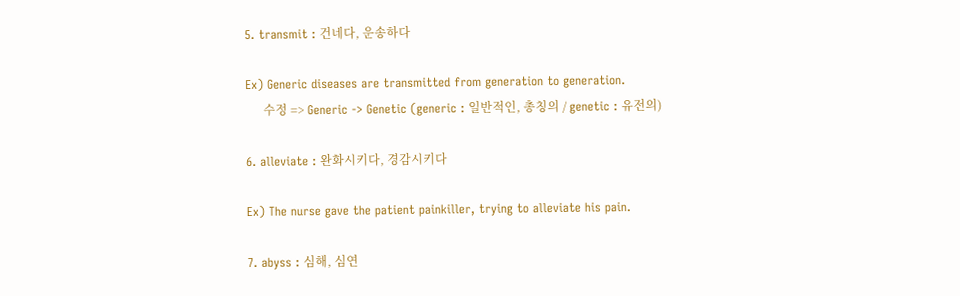5. transmit : 건네다, 운송하다

Ex) Generic diseases are transmitted from generation to generation.
      수정 => Generic -> Genetic (generic : 일반적인, 총칭의 / genetic : 유전의)

6. alleviate : 완화시키다, 경감시키다

Ex) The nurse gave the patient painkiller, trying to alleviate his pain.

7. abyss : 심해, 심연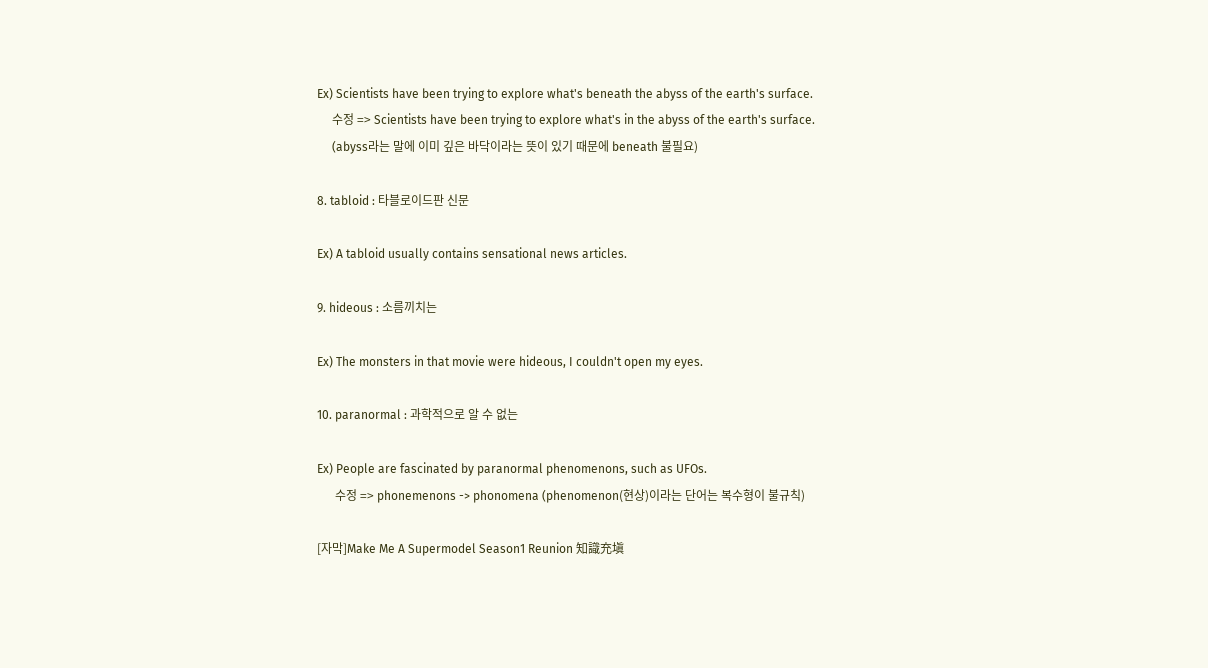Ex) Scientists have been trying to explore what's beneath the abyss of the earth's surface.
     수정 => Scientists have been trying to explore what's in the abyss of the earth's surface.
     (abyss라는 말에 이미 깊은 바닥이라는 뜻이 있기 때문에 beneath 불필요)

8. tabloid : 타블로이드판 신문

Ex) A tabloid usually contains sensational news articles.

9. hideous : 소름끼치는

Ex) The monsters in that movie were hideous, I couldn't open my eyes.

10. paranormal : 과학적으로 알 수 없는

Ex) People are fascinated by paranormal phenomenons, such as UFOs.
      수정 => phonemenons -> phonomena (phenomenon(현상)이라는 단어는 복수형이 불규칙)

[자막]Make Me A Supermodel Season1 Reunion 知識充塡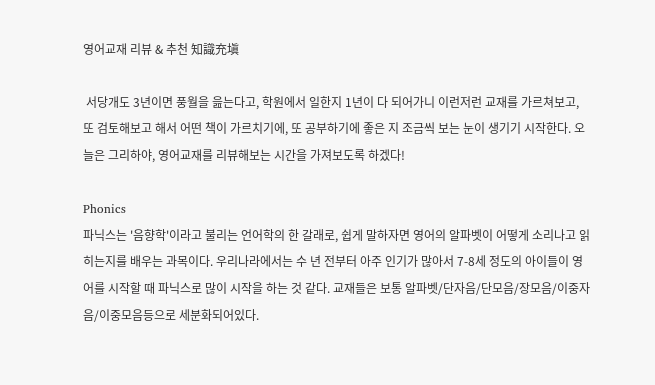영어교재 리뷰 & 추천 知識充塡

 서당개도 3년이면 풍월을 읊는다고, 학원에서 일한지 1년이 다 되어가니 이런저런 교재를 가르쳐보고, 또 검토해보고 해서 어떤 책이 가르치기에, 또 공부하기에 좋은 지 조금씩 보는 눈이 생기기 시작한다. 오늘은 그리하야, 영어교재를 리뷰해보는 시간을 가져보도록 하겠다!

Phonics
파닉스는 '음향학'이라고 불리는 언어학의 한 갈래로, 쉽게 말하자면 영어의 알파벳이 어떻게 소리나고 읽히는지를 배우는 과목이다. 우리나라에서는 수 년 전부터 아주 인기가 많아서 7-8세 정도의 아이들이 영어를 시작할 때 파닉스로 많이 시작을 하는 것 같다. 교재들은 보통 알파벳/단자음/단모음/장모음/이중자음/이중모음등으로 세분화되어있다.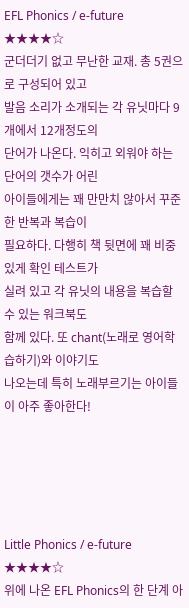EFL Phonics / e-future
★★★★☆
군더더기 없고 무난한 교재. 총 5권으로 구성되어 있고
발음 소리가 소개되는 각 유닛마다 9개에서 12개정도의
단어가 나온다. 익히고 외워야 하는 단어의 갯수가 어린
아이들에게는 꽤 만만치 않아서 꾸준한 반복과 복습이
필요하다. 다행히 책 뒷면에 꽤 비중있게 확인 테스트가
실려 있고 각 유닛의 내용을 복습할 수 있는 워크북도
함께 있다. 또 chant(노래로 영어학습하기)와 이야기도
나오는데 특히 노래부르기는 아이들이 아주 좋아한다!





Little Phonics / e-future
★★★★☆
위에 나온 EFL Phonics의 한 단계 아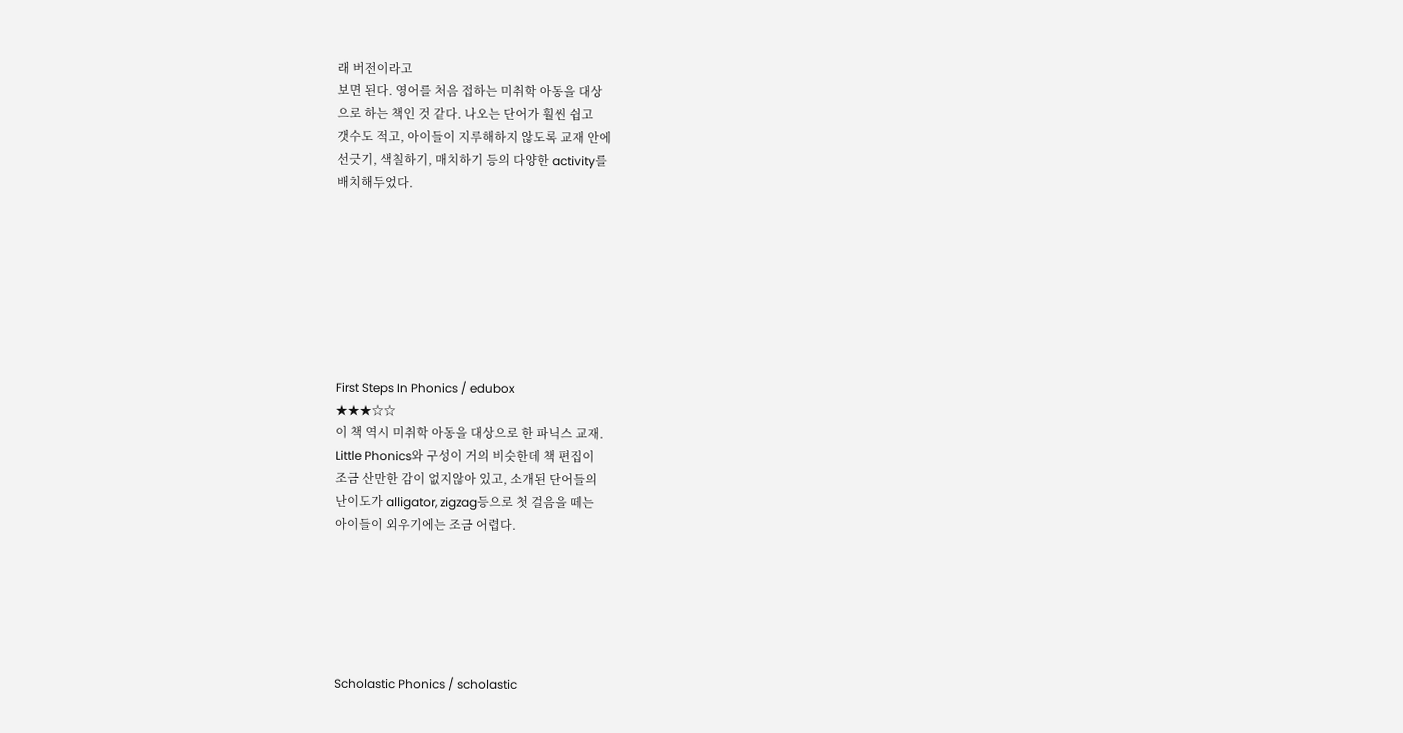래 버전이라고
보면 된다. 영어를 처음 접하는 미취학 아동을 대상
으로 하는 책인 것 같다. 나오는 단어가 훨씬 쉽고
갯수도 적고, 아이들이 지루해하지 않도록 교재 안에
선긋기, 색칠하기, 매치하기 등의 다양한 activity를
배치해두었다.








First Steps In Phonics / edubox
★★★☆☆
이 책 역시 미취학 아동을 대상으로 한 파닉스 교재.
Little Phonics와 구성이 거의 비슷한데 책 편집이
조금 산만한 감이 없지않아 있고, 소개된 단어들의
난이도가 alligator, zigzag등으로 첫 걸음을 떼는
아이들이 외우기에는 조금 어렵다.






Scholastic Phonics / scholastic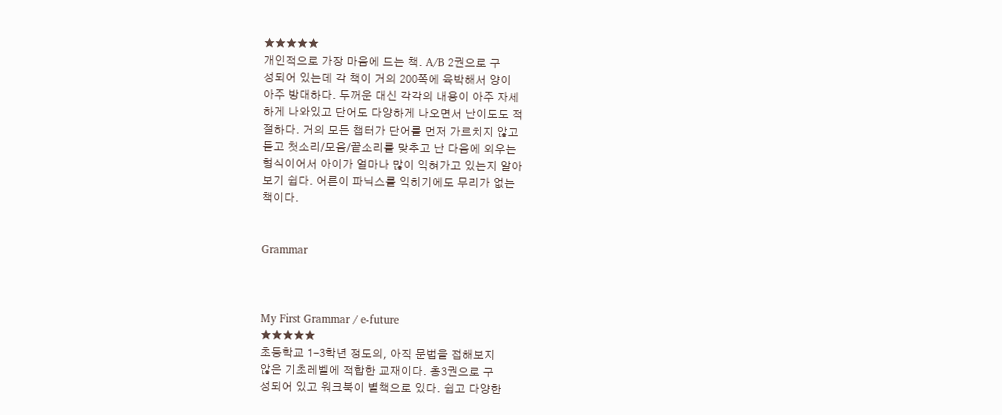★★★★★
개인적으로 가장 마음에 드는 책. A/B 2권으로 구
성되어 있는데 각 책이 거의 200쪽에 육박해서 양이
아주 방대하다. 두꺼운 대신 각각의 내용이 아주 자세
하게 나와있고 단어도 다양하게 나오면서 난이도도 적
절하다. 거의 모든 챕터가 단어를 먼저 가르치지 않고
듣고 첫소리/모음/끝소리를 맞추고 난 다음에 외우는
형식이어서 아이가 얼마나 많이 익혀가고 있는지 알아
보기 쉽다. 어른이 파닉스를 익히기에도 무리가 없는
책이다.


Grammar



My First Grammar / e-future
★★★★★
초등학교 1-3학년 정도의, 아직 문법을 접해보지
않은 기초레벨에 적합한 교재이다. 총3권으로 구
성되어 있고 워크북이 별책으로 있다. 쉽고 다양한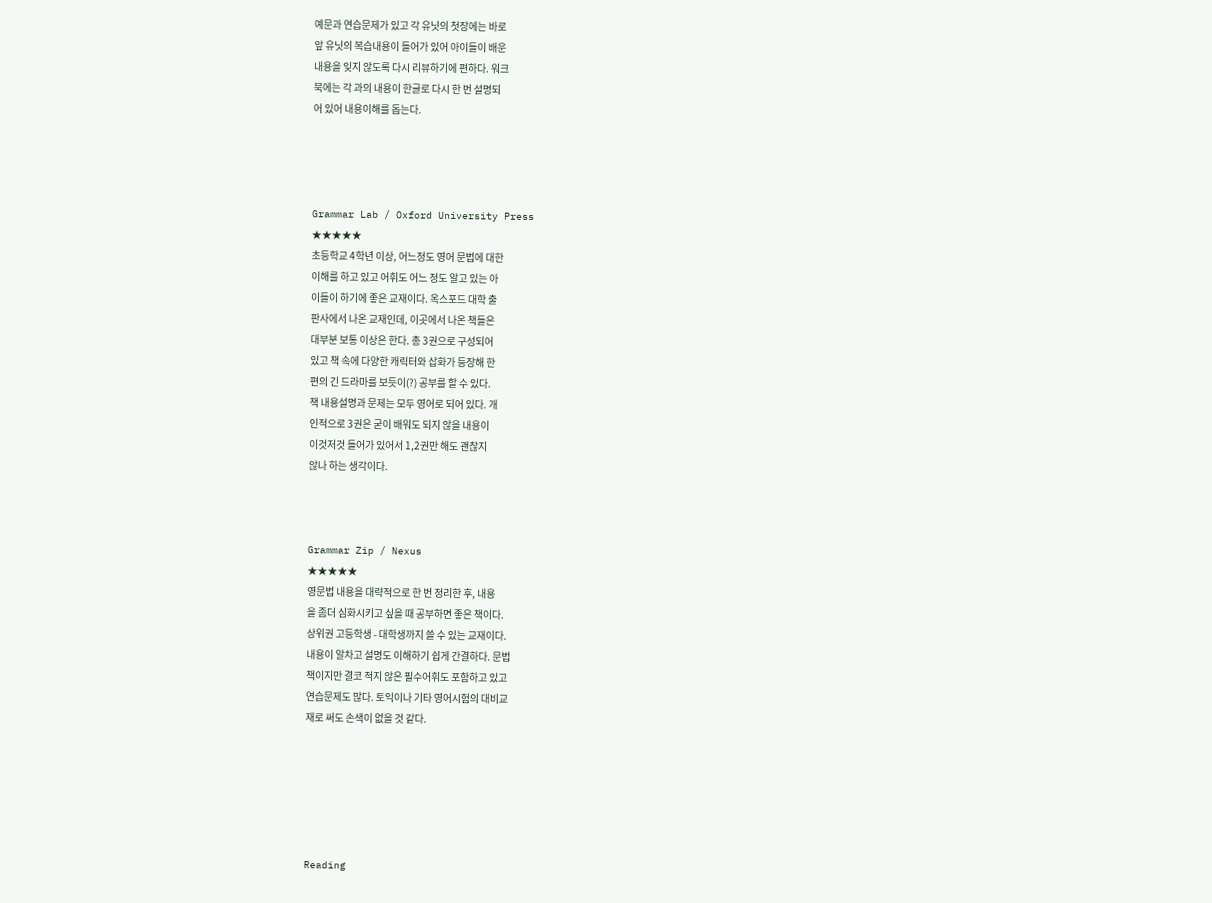예문과 연습문제가 있고 각 유닛의 첫장에는 바로
앞 유닛의 복습내용이 들어가 있어 아이들이 배운
내용을 잊지 않도록 다시 리뷰하기에 편하다. 워크
북에는 각 과의 내용이 한글로 다시 한 번 설명되
어 있어 내용이해를 돕는다.




Grammar Lab / Oxford University Press
★★★★★
초등학교 4학년 이상, 어느정도 영어 문법에 대한
이해를 하고 있고 어휘도 어느 정도 알고 있는 아
이들이 하기에 좋은 교재이다. 옥스포드 대학 출
판사에서 나온 교재인데, 이곳에서 나온 책들은
대부분 보통 이상은 한다. 총 3권으로 구성되어
있고 책 속에 다양한 캐릭터와 삽화가 등장해 한
편의 긴 드라마를 보듯이(?) 공부를 할 수 있다.
책 내용설명과 문제는 모두 영어로 되어 있다. 개
인적으로 3권은 굳이 배워도 되지 않을 내용이
이것저것 들어가 있어서 1,2권만 해도 괜찮지
않나 하는 생각이다.



Grammar Zip / Nexus
★★★★★
영문법 내용을 대략적으로 한 번 정리한 후, 내용
을 좀더 심화시키고 싶을 때 공부하면 좋은 책이다.
상위권 고등학생 - 대학생까지 쓸 수 있는 교재이다.
내용이 알차고 설명도 이해하기 쉽게 간결하다. 문법
책이지만 결코 적지 않은 필수어휘도 포함하고 있고
연습문제도 많다. 토익이나 기타 영어시험의 대비교
재로 써도 손색이 없을 것 같다.






Reading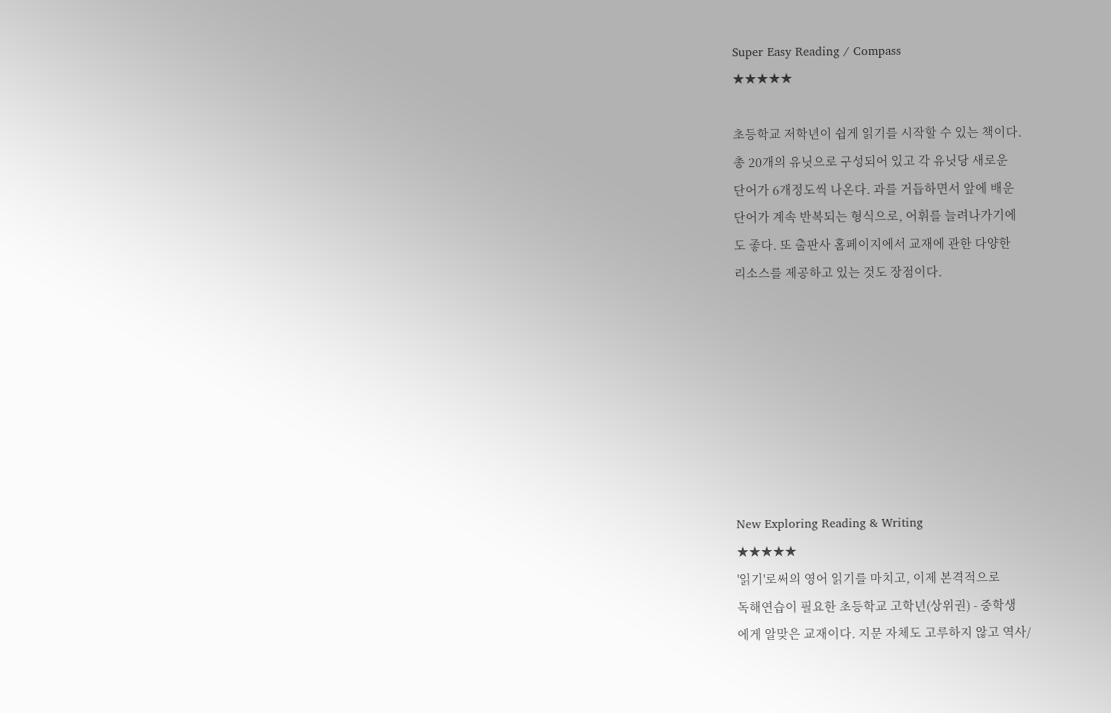Super Easy Reading / Compass
★★★★★

초등학교 저학년이 쉽게 읽기를 시작할 수 있는 책이다.
총 20개의 유닛으로 구성되어 있고 각 유닛당 새로운
단어가 6개정도씩 나온다. 과를 거듭하면서 앞에 배운
단어가 계속 반복되는 형식으로, 어휘를 늘려나가기에
도 좋다. 또 출판사 홈페이지에서 교재에 관한 다양한
리소스를 제공하고 있는 것도 장점이다.








New Exploring Reading & Writing
★★★★★
'읽기'로써의 영어 읽기를 마치고, 이제 본격적으로
독해연습이 필요한 초등학교 고학년(상위권) - 중학생
에게 알맞은 교재이다. 지문 자체도 고루하지 않고 역사/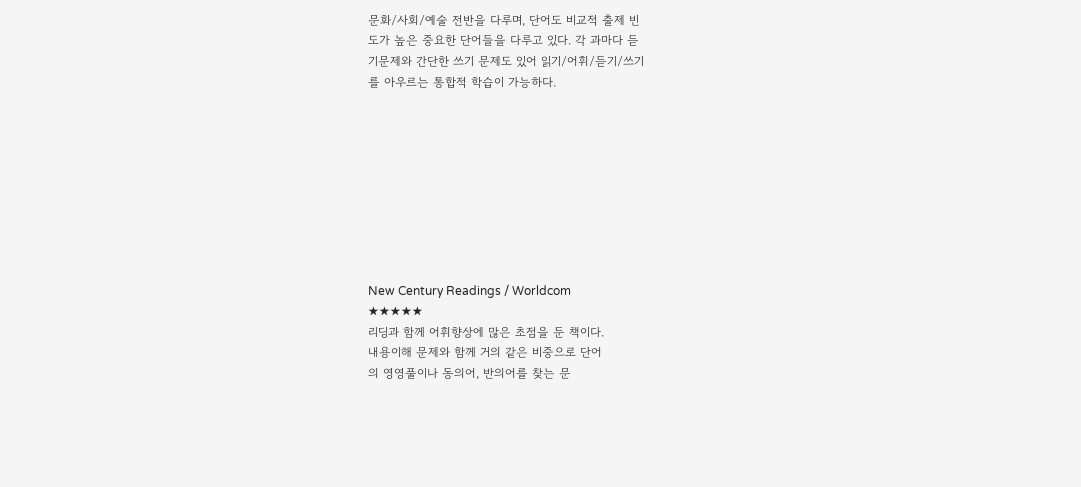문화/사회/예술 전반을 다루며, 단어도 비교적 출제 빈
도가 높은 중요한 단어들을 다루고 있다. 각 과마다 듣
기문제와 간단한 쓰기 문제도 있어 읽기/어휘/듣기/쓰기
를 아우르는 통합적 학습이 가능하다.









New Century Readings / Worldcom
★★★★★
리딩과 함께 어휘향상에 많은 초점을 둔 책이다.
내용이해 문제와 함께 거의 같은 비중으로 단어
의 영영풀이나 동의어, 반의어를 찾는 문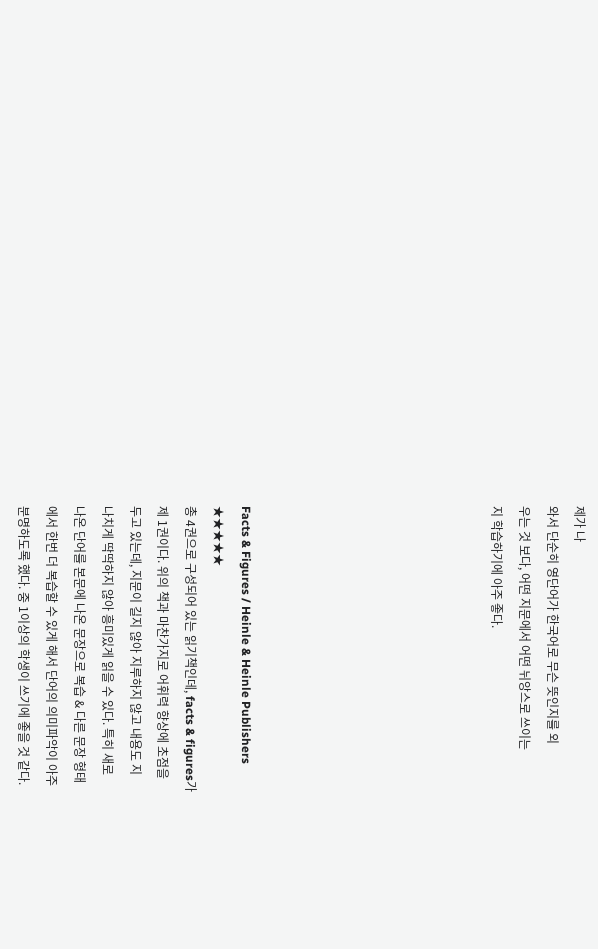제가 나
와서 단순히 영단어가 한국어로 무슨 뜻인지를 외
우는 것 보다, 어떤 지문에서 어떤 뉘앙스로 쓰이는
지 학습하기에 아주 좋다.








Facts & Figures / Heinle & Heinle Publishers
★★★★★
총 4권으로 구성되어 있는 읽기책인데, facts & figures가
제 1권이다. 위의 책과 마찬가지로 어휘력 향상에 초점을
두고 있는데, 지문이 길지 않아 지루하지 않고 내용도 지
나치게 딱딱하지 않아 흥미있게 읽을 수 있다. 특히 새로
나온 단어를 본문에 나온 문장으로 복습 & 다른 문장 형태
에서 한번 더 복습할 수 있게 해서 단어의 의미파악이 아주
분명하도록 했다. 중 1이상의 학생이 쓰기에 좋을 것 같다.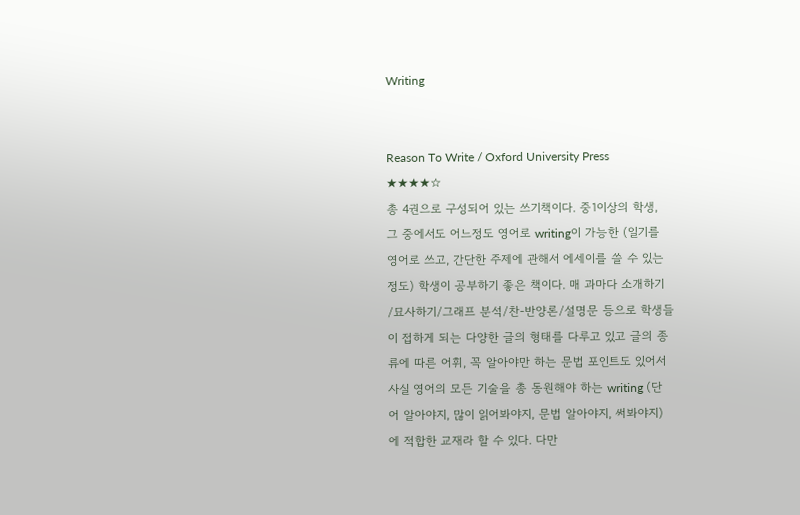Writing


Reason To Write / Oxford University Press
★★★★☆
총 4권으로 구성되어 있는 쓰기책이다. 중1이상의 학생,
그 중에서도 어느정도 영어로 writing이 가능한 (일기를
영어로 쓰고, 간단한 주제에 관해서 에세이를 쓸 수 있는
정도) 학생이 공부하기 좋은 책이다. 매 과마다 소개하기
/묘사하기/그래프 분석/찬-반양론/설명문 등으로 학생들
이 접하게 되는 다양한 글의 형태를 다루고 있고 글의 종
류에 따른 어휘, 꼭 알아야만 하는 문법 포인트도 있어서
사실 영어의 모든 기술을 총 동원해야 하는 writing (단
어 알아야지, 많이 읽어봐야지, 문법 알아야지, 써봐야지)
에 적합한 교재라 할 수 있다. 다만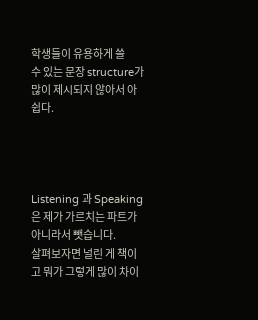학생들이 유용하게 쓸
수 있는 문장 structure가 많이 제시되지 않아서 아쉽다.




Listening 과 Speaking은 제가 가르치는 파트가 아니라서 뺏습니다.
살펴보자면 널린 게 책이고 뭐가 그렇게 많이 차이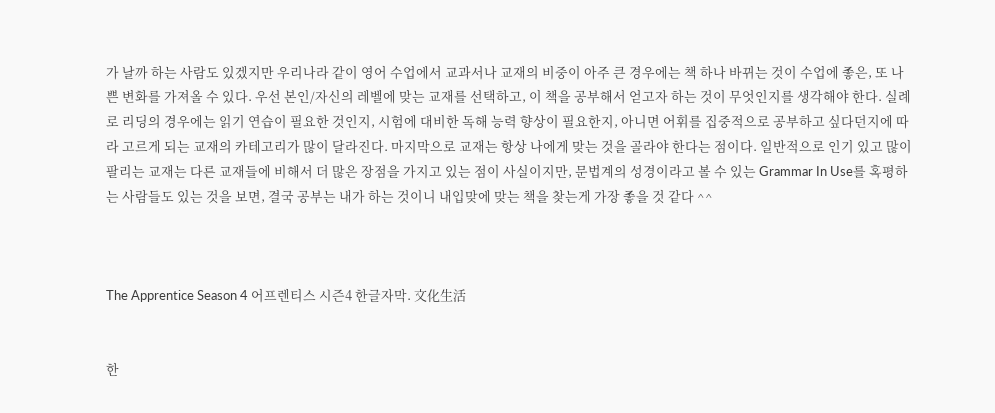가 날까 하는 사람도 있겠지만 우리나라 같이 영어 수업에서 교과서나 교재의 비중이 아주 큰 경우에는 책 하나 바뀌는 것이 수업에 좋은, 또 나쁜 변화를 가져올 수 있다. 우선 본인/자신의 레벨에 맞는 교재를 선택하고, 이 책을 공부해서 얻고자 하는 것이 무엇인지를 생각해야 한다. 실례로 리딩의 경우에는 읽기 연습이 필요한 것인지, 시험에 대비한 독해 능력 향상이 필요한지, 아니면 어휘를 집중적으로 공부하고 싶다던지에 따라 고르게 되는 교재의 카테고리가 많이 달라진다. 마지막으로 교재는 항상 나에게 맞는 것을 골라야 한다는 점이다. 일반적으로 인기 있고 많이 팔리는 교재는 다른 교재들에 비해서 더 많은 장점을 가지고 있는 점이 사실이지만, 문법계의 성경이라고 볼 수 있는 Grammar In Use를 혹평하는 사람들도 있는 것을 보면, 결국 공부는 내가 하는 것이니 내입맞에 맞는 책을 찾는게 가장 좋을 것 같다 ^^



The Apprentice Season 4 어프렌티스 시즌4 한글자막. 文化生活


한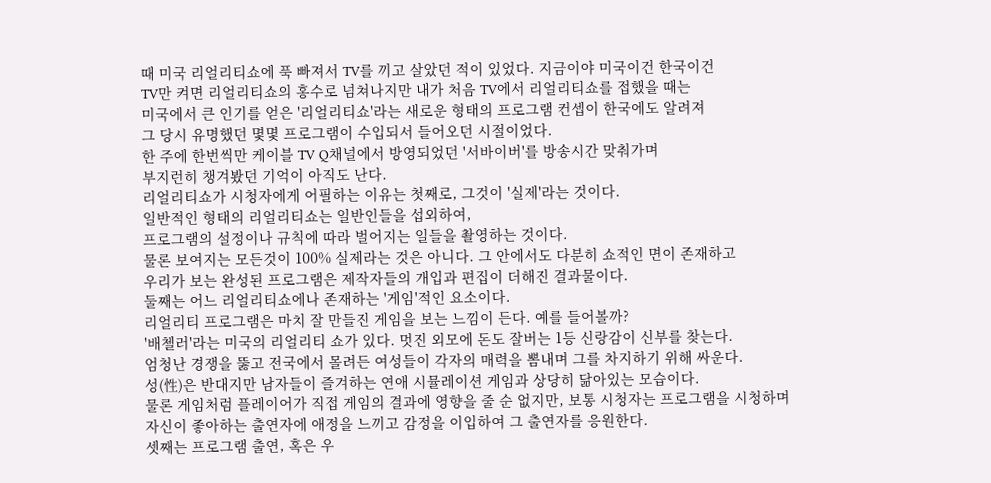때 미국 리얼리티쇼에 푹 빠져서 TV를 끼고 살았던 적이 있었다. 지금이야 미국이건 한국이건
TV만 켜면 리얼리티쇼의 홍수로 넘쳐나지만 내가 처음 TV에서 리얼리티쇼를 접했을 때는
미국에서 큰 인기를 얻은 '리얼리티쇼'라는 새로운 형태의 프로그램 컨셉이 한국에도 알려져
그 당시 유명했던 몇몇 프로그램이 수입되서 들어오던 시절이었다.
한 주에 한번씩만 케이블 TV Q채널에서 방영되었던 '서바이버'를 방송시간 맞춰가며
부지런히 챙겨봤던 기억이 아직도 난다.
리얼리티쇼가 시청자에게 어필하는 이유는 첫째로, 그것이 '실제'라는 것이다.
일반적인 형태의 리얼리티쇼는 일반인들을 섭외하여,
프로그램의 설정이나 규칙에 따라 벌어지는 일들을 촬영하는 것이다.
물론 보여지는 모든것이 100% 실제라는 것은 아니다. 그 안에서도 다분히 쇼적인 면이 존재하고
우리가 보는 완성된 프로그램은 제작자들의 개입과 편집이 더해진 결과물이다.
둘째는 어느 리얼리티쇼에나 존재하는 '게임'적인 요소이다.
리얼리티 프로그램은 마치 잘 만들진 게임을 보는 느낌이 든다. 예를 들어볼까?
'배첼러'라는 미국의 리얼리티 쇼가 있다. 멋진 외모에 돈도 잘버는 1등 신랑감이 신부를 찾는다.
엄청난 경쟁을 뚫고 전국에서 몰려든 여성들이 각자의 매력을 뽐내며 그를 차지하기 위해 싸운다.
성(性)은 반대지만 남자들이 즐겨하는 연애 시뮬레이션 게임과 상당히 닮아있는 모습이다.
물론 게임처럼 플레이어가 직접 게임의 결과에 영향을 줄 순 없지만, 보통 시청자는 프로그램을 시청하며
자신이 좋아하는 출연자에 애정을 느끼고 감정을 이입하여 그 출연자를 응원한다.
셋째는 프로그램 출연, 혹은 우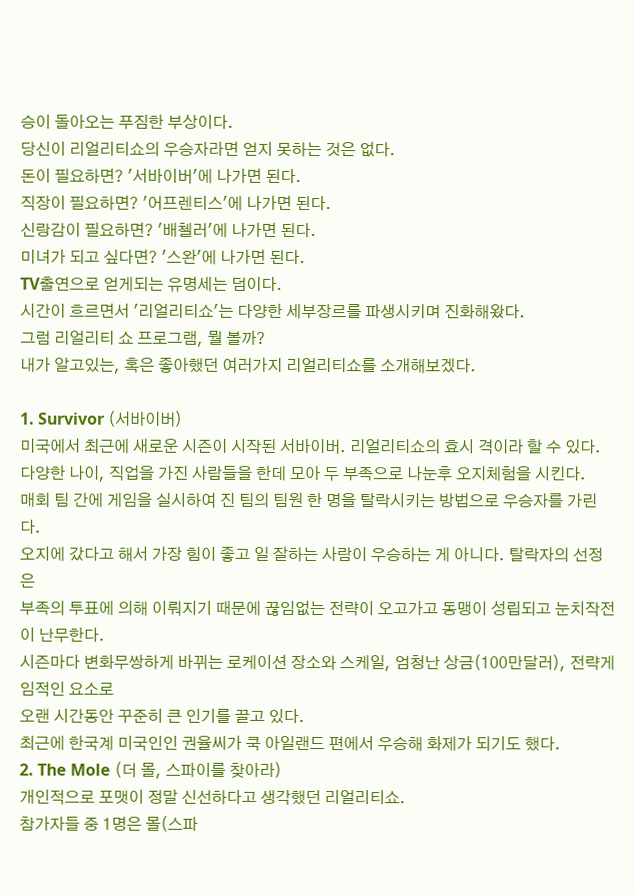승이 돌아오는 푸짐한 부상이다.
당신이 리얼리티쇼의 우승자라면 얻지 못하는 것은 없다.
돈이 필요하면? '서바이버'에 나가면 된다.
직장이 필요하면? '어프렌티스'에 나가면 된다.
신랑감이 필요하면? '배첼러'에 나가면 된다.
미녀가 되고 싶다면? '스완'에 나가면 된다.
TV출연으로 얻게되는 유명세는 덤이다.
시간이 흐르면서 '리얼리티쇼'는 다양한 세부장르를 파생시키며 진화해왔다.
그럼 리얼리티 쇼 프로그램, 뭘 볼까?
내가 알고있는, 혹은 좋아했던 여러가지 리얼리티쇼를 소개해보겠다.

1. Survivor (서바이버)
미국에서 최근에 새로운 시즌이 시작된 서바이버. 리얼리티쇼의 효시 격이라 할 수 있다.
다양한 나이, 직업을 가진 사람들을 한데 모아 두 부족으로 나눈후 오지체험을 시킨다.
매회 팀 간에 게임을 실시하여 진 팀의 팀원 한 명을 탈락시키는 방법으로 우승자를 가린다.
오지에 갔다고 해서 가장 힘이 좋고 일 잘하는 사람이 우승하는 게 아니다. 탈락자의 선정은
부족의 투표에 의해 이뤄지기 때문에 끊임없는 전략이 오고가고 동맹이 성립되고 눈치작전이 난무한다.
시즌마다 변화무쌍하게 바뀌는 로케이션 장소와 스케일, 엄청난 상금(100만달러), 전략게임적인 요소로
오랜 시간동안 꾸준히 큰 인기를 끌고 있다.
최근에 한국계 미국인인 권율씨가 쿡 아일랜드 편에서 우승해 화제가 되기도 했다.
2. The Mole (더 몰, 스파이를 찾아라)
개인적으로 포맷이 정말 신선하다고 생각했던 리얼리티쇼.
참가자들 중 1명은 몰(스파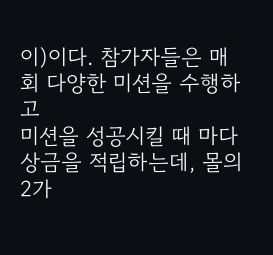이)이다. 참가자들은 매회 다양한 미션을 수행하고
미션을 성공시킬 때 마다 상금을 적립하는데, 몰의 2가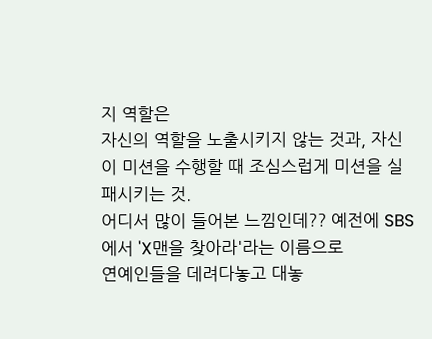지 역할은
자신의 역할을 노출시키지 않는 것과, 자신이 미션을 수행할 때 조심스럽게 미션을 실패시키는 것.
어디서 많이 들어본 느낌인데?? 예전에 SBS에서 'X맨을 찾아라'라는 이름으로
연예인들을 데려다놓고 대놓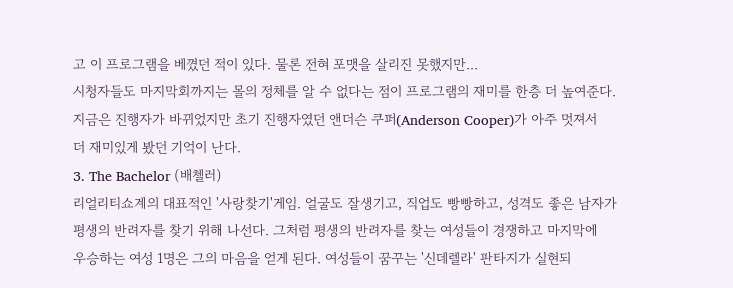고 이 프로그램을 베꼈던 적이 있다. 물론 전혀 포맷을 살리진 못했지만...
시청자들도 마지막회까지는 몰의 정체를 알 수 없다는 점이 프로그램의 재미를 한층 더 높여준다.
지금은 진행자가 바뀌었지만 초기 진행자였던 앤더슨 쿠퍼(Anderson Cooper)가 아주 멋져서
더 재미있게 봤던 기억이 난다.
3. The Bachelor (배첼러)
리얼리티쇼계의 대표적인 '사랑찾기'게임. 얼굴도 잘생기고, 직업도 빵빵하고, 성격도 좋은 남자가
평생의 반려자를 찾기 위해 나선다. 그처럼 평생의 반려자를 찾는 여성들이 경쟁하고 마지막에
우승하는 여성 1명은 그의 마음을 얻게 된다. 여성들이 꿈꾸는 '신데렐라' 판타지가 실현되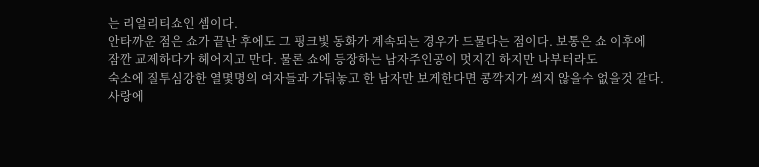는 리얼리티쇼인 셈이다.
안타까운 점은 쇼가 끝난 후에도 그 핑크빛 동화가 계속되는 경우가 드물다는 점이다. 보통은 쇼 이후에
잠깐 교제하다가 헤어지고 만다. 물론 쇼에 등장하는 남자주인공이 멋지긴 하지만 나부터라도
숙소에 질투심강한 열몇명의 여자들과 가둬놓고 한 남자만 보게한다면 콩깍지가 씌지 않을수 없을것 같다.
사랑에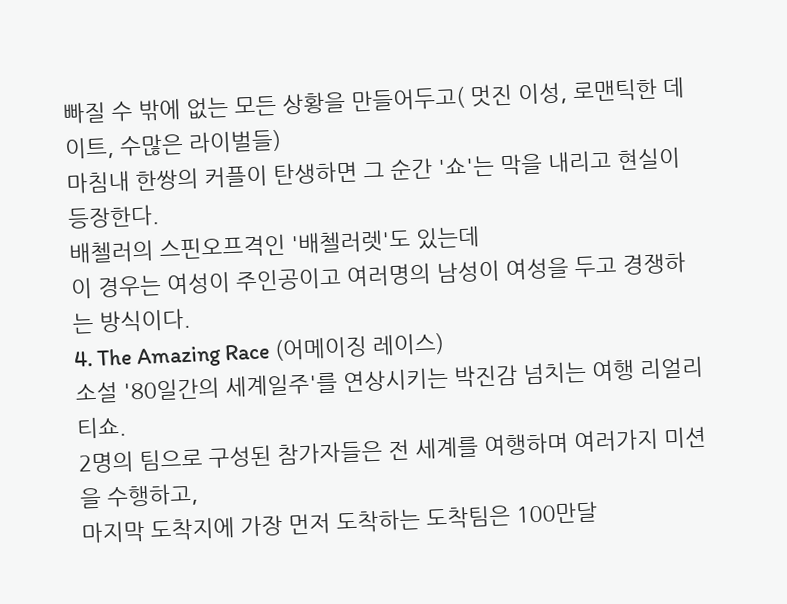빠질 수 밖에 없는 모든 상황을 만들어두고( 멋진 이성, 로맨틱한 데이트, 수많은 라이벌들)
마침내 한쌍의 커플이 탄생하면 그 순간 '쇼'는 막을 내리고 현실이 등장한다.
배첼러의 스핀오프격인 '배첼러렛'도 있는데
이 경우는 여성이 주인공이고 여러명의 남성이 여성을 두고 경쟁하는 방식이다.
4. The Amazing Race (어메이징 레이스)
소설 '80일간의 세계일주'를 연상시키는 박진감 넘치는 여행 리얼리티쇼.
2명의 팀으로 구성된 참가자들은 전 세계를 여행하며 여러가지 미션을 수행하고,
마지막 도착지에 가장 먼저 도착하는 도착팀은 100만달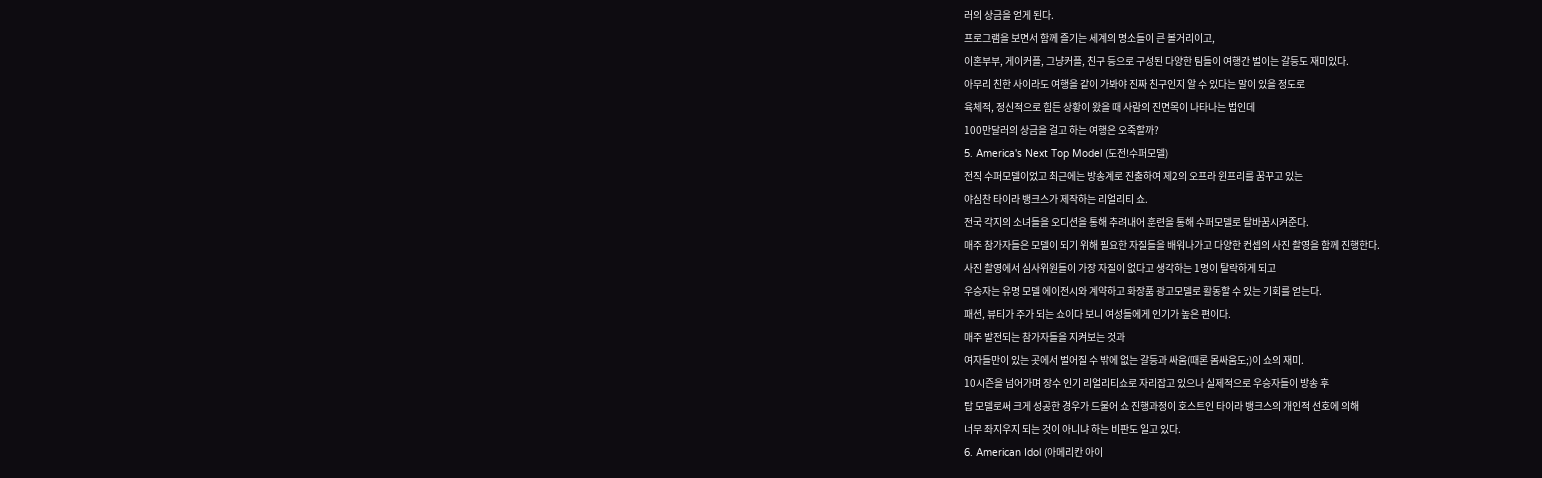러의 상금을 얻게 된다.
프로그램을 보면서 함께 즐기는 세계의 명소들이 큰 볼거리이고,
이혼부부, 게이커플, 그냥커플, 친구 등으로 구성된 다양한 팀들이 여행간 벌이는 갈등도 재미있다.
아무리 친한 사이라도 여행을 같이 가봐야 진짜 친구인지 알 수 있다는 말이 있을 정도로
육체적, 정신적으로 힘든 상황이 왔을 때 사람의 진면목이 나타나는 법인데
100만달러의 상금을 걸고 하는 여행은 오죽할까?
5. America's Next Top Model (도전!수퍼모델)
전직 수퍼모델이었고 최근에는 방송계로 진출하여 제2의 오프라 윈프리를 꿈꾸고 있는
야심찬 타이라 뱅크스가 제작하는 리얼리티 쇼.
전국 각지의 소녀들을 오디션을 통해 추려내어 훈련을 통해 수퍼모델로 탈바꿈시켜준다.
매주 참가자들은 모델이 되기 위해 필요한 자질들을 배워나가고 다양한 컨셉의 사진 촬영을 함께 진행한다.
사진 촬영에서 심사위원들이 가장 자질이 없다고 생각하는 1명이 탈락하게 되고
우승자는 유명 모델 에이전시와 계약하고 화장품 광고모델로 활동할 수 있는 기회를 얻는다.
패션, 뷰티가 주가 되는 쇼이다 보니 여성들에게 인기가 높은 편이다.
매주 발전되는 참가자들을 지켜보는 것과
여자들만이 있는 곳에서 벌어질 수 밖에 없는 갈등과 싸움(때론 몸싸움도;)이 쇼의 재미.
10시즌을 넘어가며 장수 인기 리얼리티쇼로 자리잡고 있으나 실제적으로 우승자들이 방송 후
탑 모델로써 크게 성공한 경우가 드물어 쇼 진행과정이 호스트인 타이라 뱅크스의 개인적 선호에 의해
너무 좌지우지 되는 것이 아니냐 하는 비판도 일고 있다.
6. American Idol (아메리칸 아이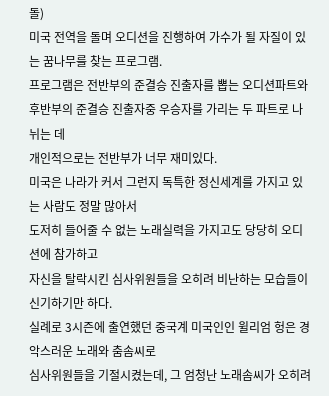돌)
미국 전역을 돌며 오디션을 진행하여 가수가 될 자질이 있는 꿈나무를 찾는 프로그램.
프로그램은 전반부의 준결승 진출자를 뽑는 오디션파트와
후반부의 준결승 진출자중 우승자를 가리는 두 파트로 나뉘는 데
개인적으로는 전반부가 너무 재미있다.
미국은 나라가 커서 그런지 독특한 정신세계를 가지고 있는 사람도 정말 많아서
도저히 들어줄 수 없는 노래실력을 가지고도 당당히 오디션에 참가하고
자신을 탈락시킨 심사위원들을 오히려 비난하는 모습들이 신기하기만 하다.
실례로 3시즌에 출연했던 중국계 미국인인 윌리엄 헝은 경악스러운 노래와 춤솜씨로
심사위원들을 기절시켰는데, 그 엄청난 노래솜씨가 오히려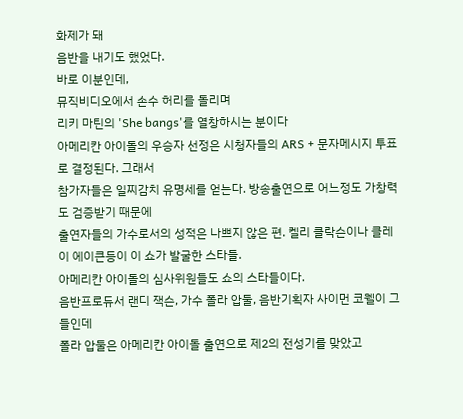화제가 돼
음반을 내기도 했었다.
바로 이분인데,
뮤직비디오에서 손수 허리를 돌리며
리키 마틴의 'She bangs'를 열창하시는 분이다
아메리칸 아이돌의 우승자 선정은 시청자들의 ARS + 문자메시지 투표로 결정된다. 그래서
참가자들은 일찌감치 유명세를 얻는다. 방송출연으로 어느정도 가창력도 검증받기 때문에
출연자들의 가수로서의 성적은 나쁘지 않은 편. 켈리 클락슨이나 클레이 에이큰등이 이 쇼가 발굴한 스타들.
아메리칸 아이돌의 심사위원들도 쇼의 스타들이다.
음반프로듀서 랜디 잭슨, 가수 폴라 압둘, 음반기획자 사이먼 코웰이 그들인데
폴라 압둘은 아메리칸 아이돌 출연으로 제2의 전성기를 맞았고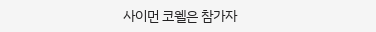사이먼 코웰은 참가자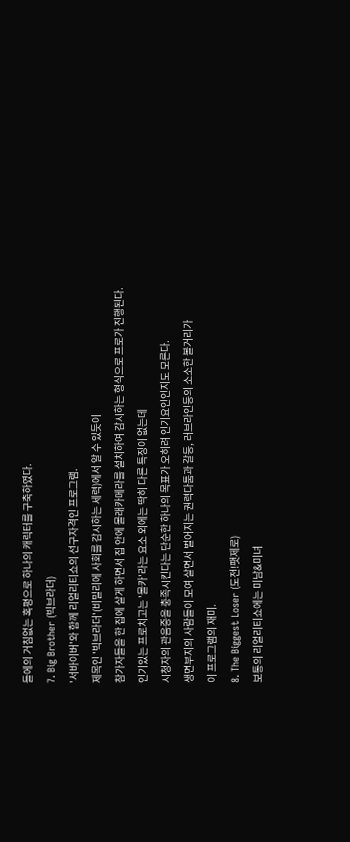들에의 거침없는 혹평으로 하나의 캐릭터를 구축하였다.
7. Big Brother (빅브라더)
'서바이버'와 함께 리얼리티쇼의 선구자격인 프로그램.
제목인 '빅브라더'(비밀리에 사회를 감시하는 세력)에서 알 수 있듯이
참가자들을 한 집에 살게 하면서 집 안에 몰래카메라를 설치하여 감시하는 형식으로 프로가 진행된다.
인기있는 프로치고는 '몰카'라는 요소 외에는 딱히 다른 특징이 없는데
시청자의 관음증을 충족시킨다는 단순한 하나의 목표가 오히려 인기요인인지도 모른다.
생면부지의 사람들이 모여 살면서 벌어지는 권력다툼과 갈등, 러브라인등의 소소한 볼거리가
이 프로그램의 재미.
8. The Biggest Loser (도전!팻제로)
보통의 리얼리티쇼에는 미남&미녀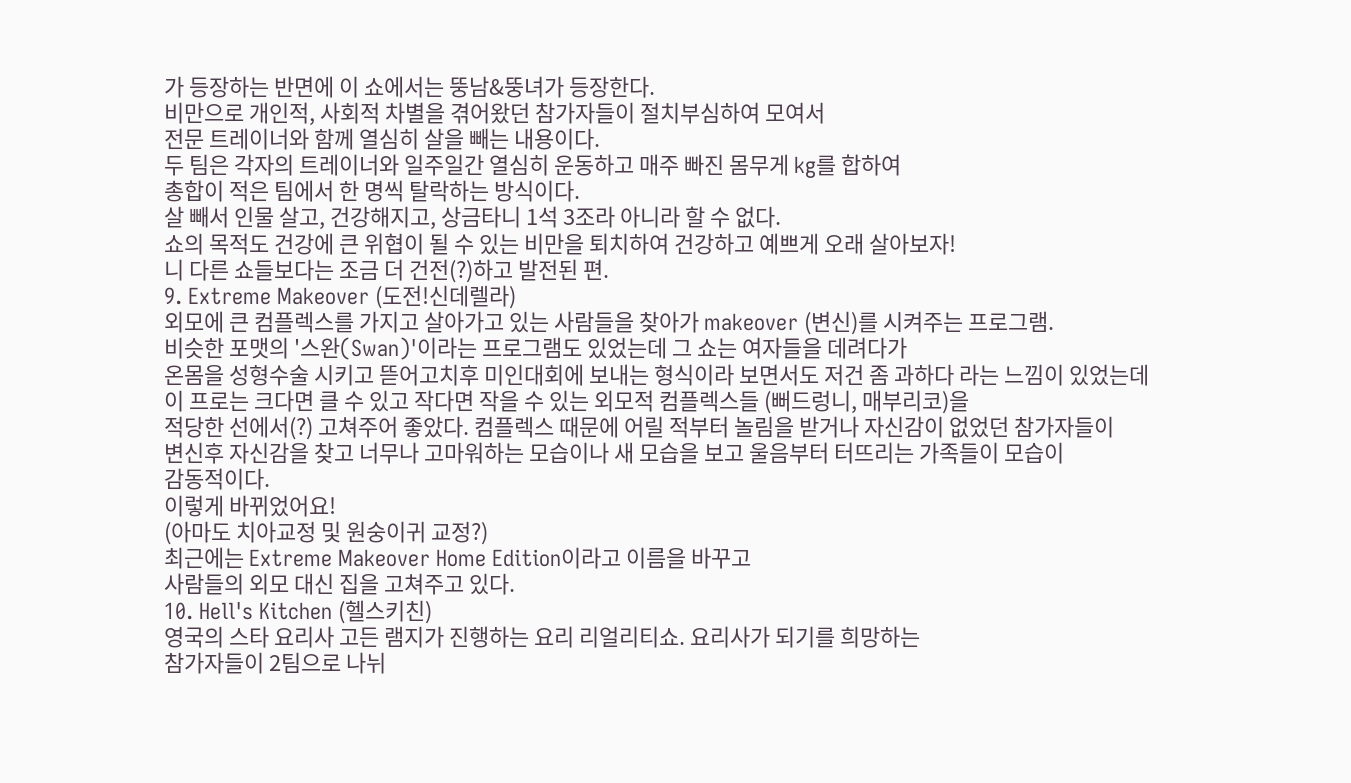가 등장하는 반면에 이 쇼에서는 뚱남&뚱녀가 등장한다.
비만으로 개인적, 사회적 차별을 겪어왔던 참가자들이 절치부심하여 모여서
전문 트레이너와 함께 열심히 살을 빼는 내용이다.
두 팀은 각자의 트레이너와 일주일간 열심히 운동하고 매주 빠진 몸무게 kg를 합하여
총합이 적은 팀에서 한 명씩 탈락하는 방식이다.
살 빼서 인물 살고, 건강해지고, 상금타니 1석 3조라 아니라 할 수 없다.
쇼의 목적도 건강에 큰 위협이 될 수 있는 비만을 퇴치하여 건강하고 예쁘게 오래 살아보자!
니 다른 쇼들보다는 조금 더 건전(?)하고 발전된 편.
9. Extreme Makeover (도전!신데렐라)
외모에 큰 컴플렉스를 가지고 살아가고 있는 사람들을 찾아가 makeover (변신)를 시켜주는 프로그램.
비슷한 포맷의 '스완(Swan)'이라는 프로그램도 있었는데 그 쇼는 여자들을 데려다가
온몸을 성형수술 시키고 뜯어고치후 미인대회에 보내는 형식이라 보면서도 저건 좀 과하다 라는 느낌이 있었는데
이 프로는 크다면 클 수 있고 작다면 작을 수 있는 외모적 컴플렉스들 (뻐드렁니, 매부리코)을
적당한 선에서(?) 고쳐주어 좋았다. 컴플렉스 때문에 어릴 적부터 놀림을 받거나 자신감이 없었던 참가자들이
변신후 자신감을 찾고 너무나 고마워하는 모습이나 새 모습을 보고 울음부터 터뜨리는 가족들이 모습이
감동적이다.
이렇게 바뀌었어요!
(아마도 치아교정 및 원숭이귀 교정?)
최근에는 Extreme Makeover Home Edition이라고 이름을 바꾸고
사람들의 외모 대신 집을 고쳐주고 있다.
10. Hell's Kitchen (헬스키친)
영국의 스타 요리사 고든 램지가 진행하는 요리 리얼리티쇼. 요리사가 되기를 희망하는
참가자들이 2팀으로 나뉘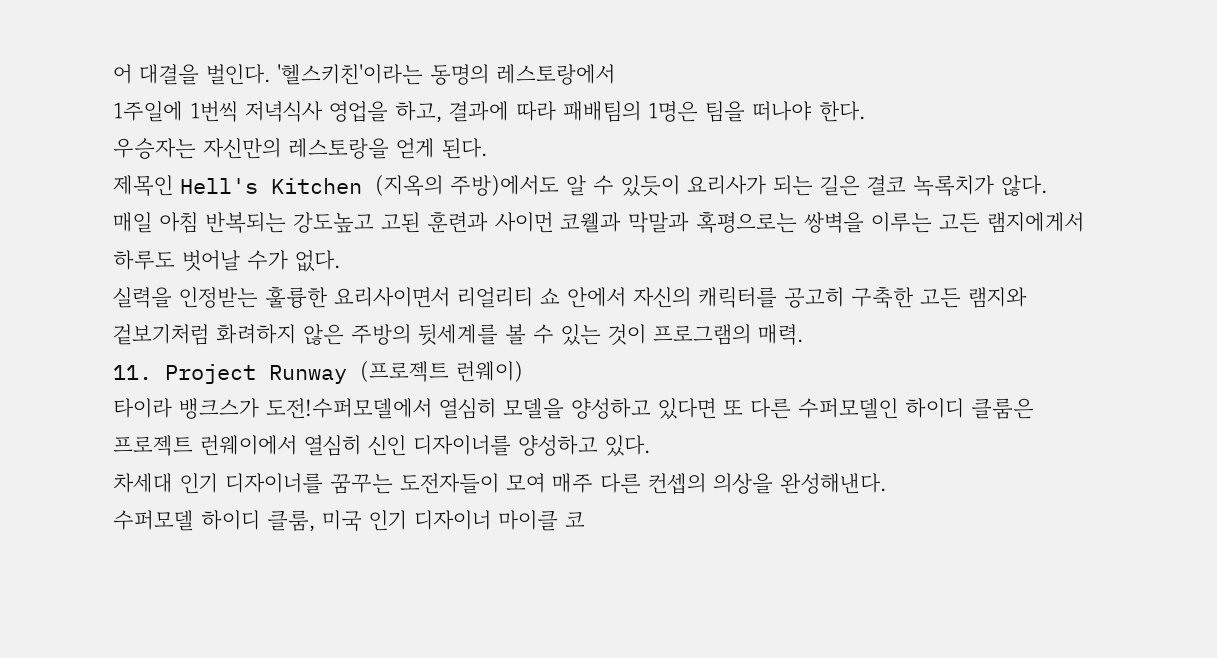어 대결을 벌인다. '헬스키친'이라는 동명의 레스토랑에서
1주일에 1번씩 저녁식사 영업을 하고, 결과에 따라 패배팀의 1명은 팀을 떠나야 한다.
우승자는 자신만의 레스토랑을 얻게 된다.
제목인 Hell's Kitchen (지옥의 주방)에서도 알 수 있듯이 요리사가 되는 길은 결코 녹록치가 않다.
매일 아침 반복되는 강도높고 고된 훈련과 사이먼 코웰과 막말과 혹평으로는 쌍벽을 이루는 고든 램지에게서
하루도 벗어날 수가 없다.
실력을 인정받는 훌륭한 요리사이면서 리얼리티 쇼 안에서 자신의 캐릭터를 공고히 구축한 고든 램지와
겉보기처럼 화려하지 않은 주방의 뒷세계를 볼 수 있는 것이 프로그램의 매력.
11. Project Runway (프로젝트 런웨이)
타이라 뱅크스가 도전!수퍼모델에서 열심히 모델을 양성하고 있다면 또 다른 수퍼모델인 하이디 클룸은
프로젝트 런웨이에서 열심히 신인 디자이너를 양성하고 있다.
차세대 인기 디자이너를 꿈꾸는 도전자들이 모여 매주 다른 컨셉의 의상을 완성해낸다.
수퍼모델 하이디 클룸, 미국 인기 디자이너 마이클 코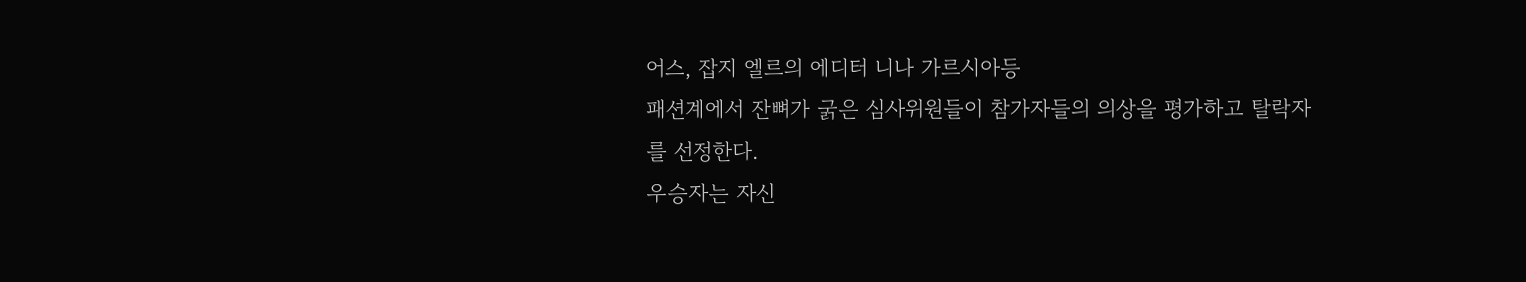어스, 잡지 엘르의 에디터 니나 가르시아등
패션계에서 잔뼈가 굵은 심사위원들이 참가자들의 의상을 평가하고 탈락자를 선정한다.
우승자는 자신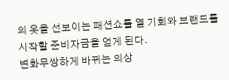의 옷을 선보이는 패션쇼를 열 기회와 브랜드를 시작할 준비자금을 얻게 된다.
변화무쌍하게 바뀌는 의상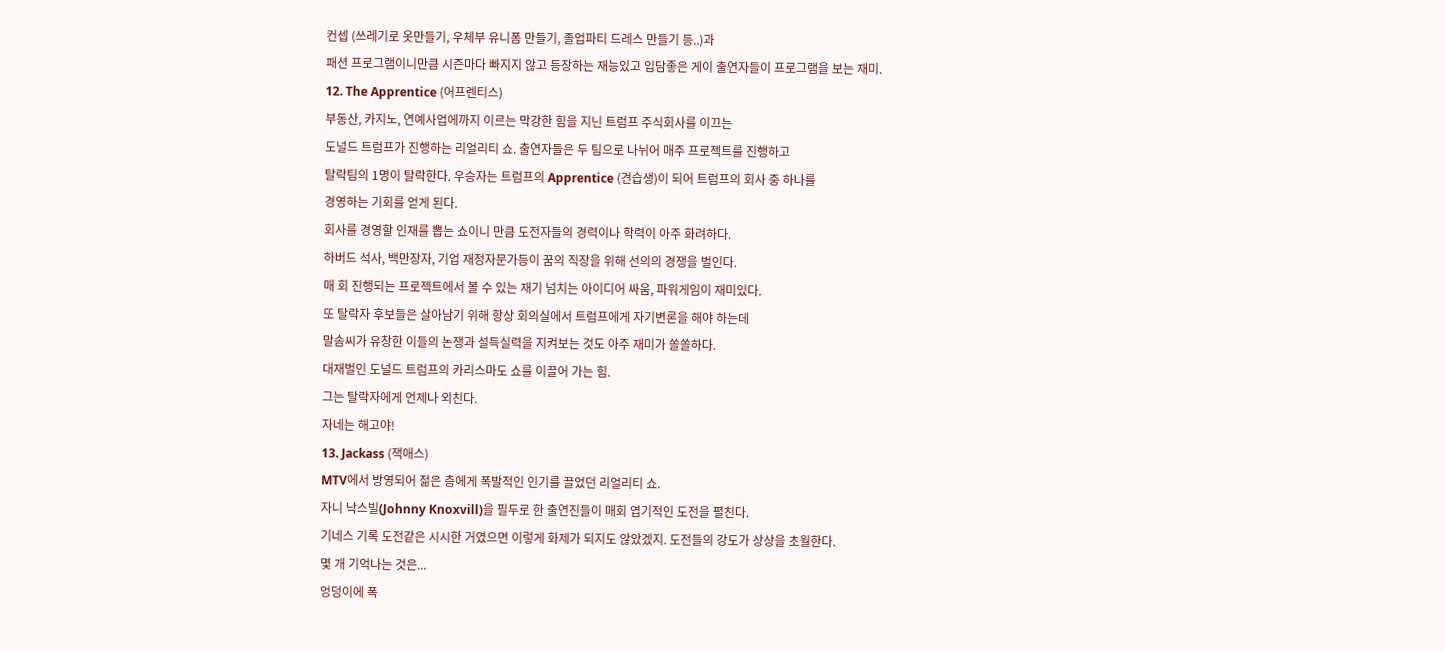컨셉 (쓰레기로 옷만들기, 우체부 유니폼 만들기, 졸업파티 드레스 만들기 등..)과
패션 프로그램이니만큼 시즌마다 빠지지 않고 등장하는 재능있고 입담좋은 게이 출연자들이 프로그램을 보는 재미.
12. The Apprentice (어프렌티스)
부동산, 카지노, 연예사업에까지 이르는 막강한 힘을 지닌 트럼프 주식회사를 이끄는
도널드 트럼프가 진행하는 리얼리티 쇼. 출연자들은 두 팀으로 나뉘어 매주 프로젝트를 진행하고
탈락팀의 1명이 탈락한다. 우승자는 트럼프의 Apprentice (견습생)이 되어 트럼프의 회사 중 하나를
경영하는 기회를 얻게 된다.
회사를 경영할 인재를 뽑는 쇼이니 만큼 도전자들의 경력이나 학력이 아주 화려하다.
하버드 석사, 백만장자, 기업 재정자문가등이 꿈의 직장을 위해 선의의 경쟁을 벌인다.
매 회 진행되는 프로젝트에서 볼 수 있는 재기 넘치는 아이디어 싸움, 파워게임이 재미있다.
또 탈락자 후보들은 살아남기 위해 항상 회의실에서 트럼프에게 자기변론을 해야 하는데
말솜씨가 유창한 이들의 논쟁과 설득실력을 지켜보는 것도 아주 재미가 쏠쏠하다.
대재벌인 도널드 트럼프의 카리스마도 쇼를 이끌어 가는 힘.
그는 탈락자에게 언제나 외친다.
자네는 해고야!
13. Jackass (잭애스)
MTV에서 방영되어 젊은 층에게 폭발적인 인기를 끌었던 리얼리티 쇼.
자니 낙스빌(Johnny Knoxvill)을 필두로 한 출연진들이 매회 엽기적인 도전을 펼친다.
기네스 기록 도전같은 시시한 거였으면 이렇게 화제가 되지도 않았겠지. 도전들의 강도가 상상을 초월한다.
몇 개 기억나는 것은...
엉덩이에 폭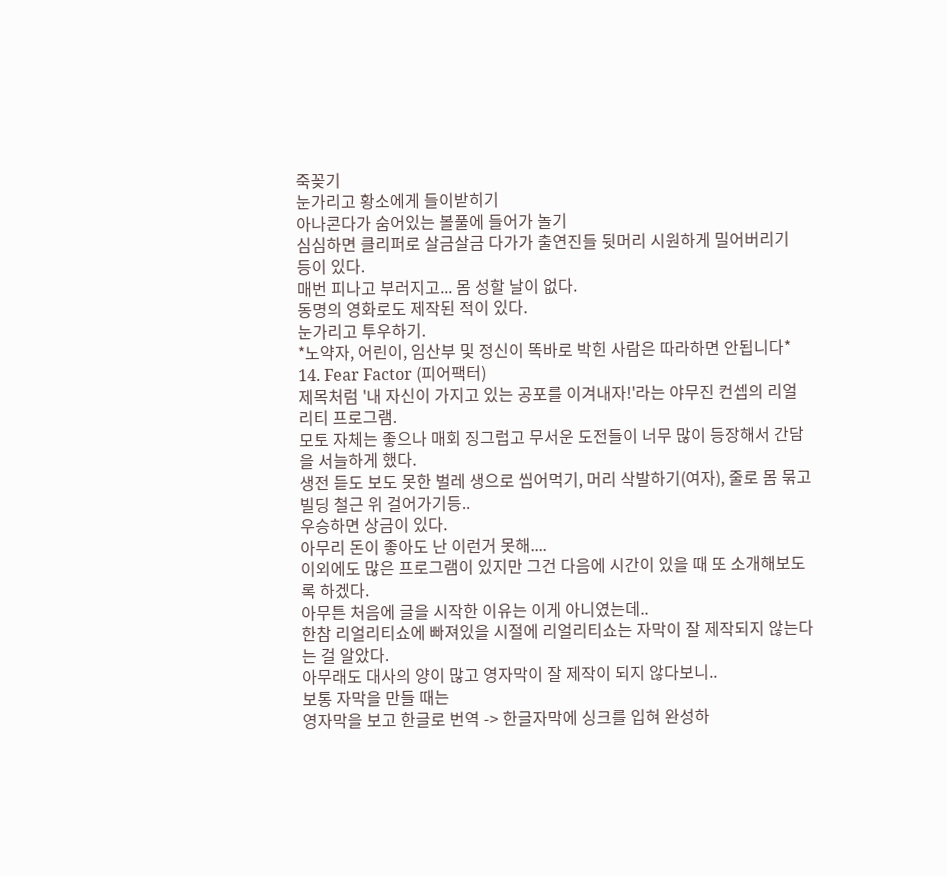죽꽂기
눈가리고 황소에게 들이받히기
아나콘다가 숨어있는 볼풀에 들어가 놀기
심심하면 클리퍼로 살금살금 다가가 출연진들 뒷머리 시원하게 밀어버리기
등이 있다.
매번 피나고 부러지고... 몸 성할 날이 없다.
동명의 영화로도 제작된 적이 있다.
눈가리고 투우하기.
*노약자, 어린이, 임산부 및 정신이 똑바로 박힌 사람은 따라하면 안됩니다*
14. Fear Factor (피어팩터)
제목처럼 '내 자신이 가지고 있는 공포를 이겨내자!'라는 야무진 컨셉의 리얼리티 프로그램.
모토 자체는 좋으나 매회 징그럽고 무서운 도전들이 너무 많이 등장해서 간담을 서늘하게 했다.
생전 듣도 보도 못한 벌레 생으로 씹어먹기, 머리 삭발하기(여자), 줄로 몸 묶고 빌딩 철근 위 걸어가기등..
우승하면 상금이 있다.
아무리 돈이 좋아도 난 이런거 못해....
이외에도 많은 프로그램이 있지만 그건 다음에 시간이 있을 때 또 소개해보도록 하겠다.
아무튼 처음에 글을 시작한 이유는 이게 아니였는데..
한참 리얼리티쇼에 빠져있을 시절에 리얼리티쇼는 자막이 잘 제작되지 않는다는 걸 알았다.
아무래도 대사의 양이 많고 영자막이 잘 제작이 되지 않다보니..
보통 자막을 만들 때는
영자막을 보고 한글로 번역 -> 한글자막에 싱크를 입혀 완성하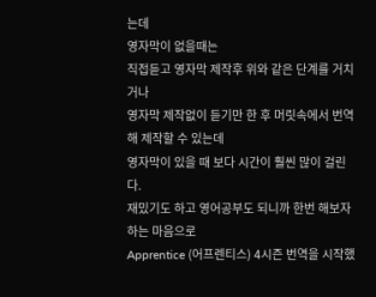는데
영자막이 없을때는
직접듣고 영자막 제작후 위와 같은 단계를 거치거나
영자막 제작없이 듣기만 한 후 머릿속에서 번역해 제작할 수 있는데
영자막이 있을 때 보다 시간이 훨씬 많이 걸린다.
재밌기도 하고 영어공부도 되니까 한번 해보자 하는 마음으로
Apprentice (어프렌티스) 4시즌 번역을 시작했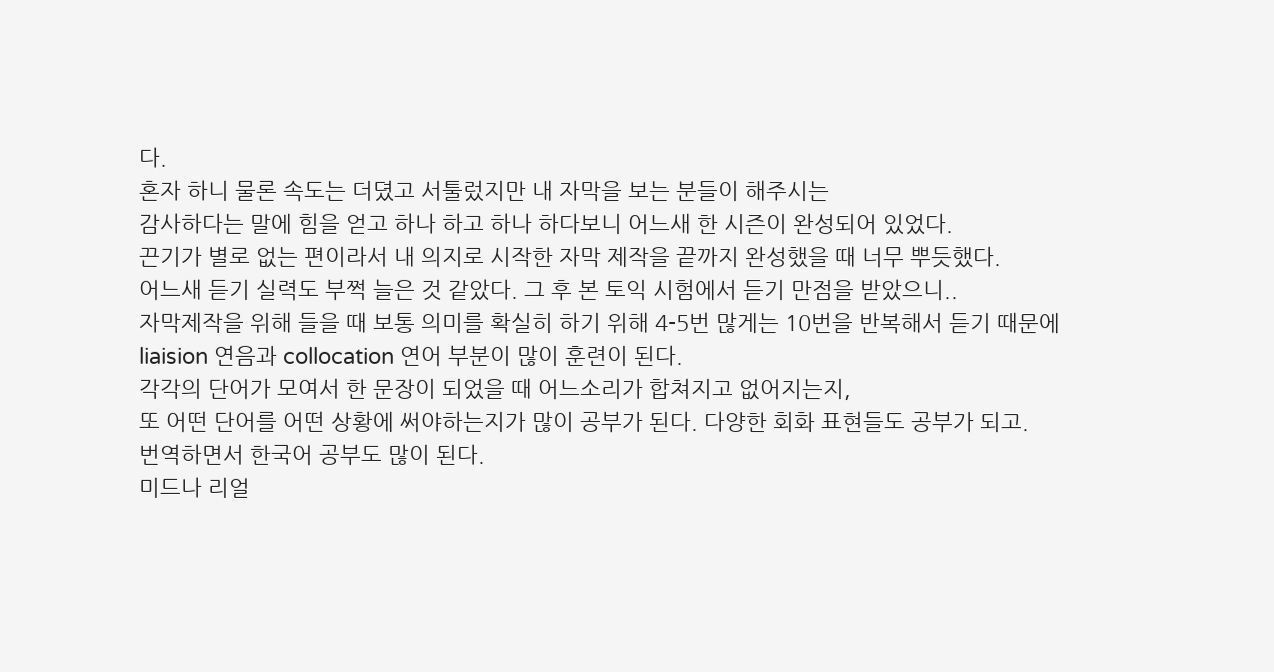다.
혼자 하니 물론 속도는 더뎠고 서툴렀지만 내 자막을 보는 분들이 해주시는
감사하다는 말에 힘을 얻고 하나 하고 하나 하다보니 어느새 한 시즌이 완성되어 있었다.
끈기가 별로 없는 편이라서 내 의지로 시작한 자막 제작을 끝까지 완성했을 때 너무 뿌듯했다.
어느새 듣기 실력도 부쩍 늘은 것 같았다. 그 후 본 토익 시험에서 듣기 만점을 받았으니..
자막제작을 위해 들을 때 보통 의미를 확실히 하기 위해 4-5번 많게는 10번을 반복해서 듣기 때문에
liaision 연음과 collocation 연어 부분이 많이 훈련이 된다.
각각의 단어가 모여서 한 문장이 되었을 때 어느소리가 합쳐지고 없어지는지,
또 어떤 단어를 어떤 상황에 써야하는지가 많이 공부가 된다. 다양한 회화 표현들도 공부가 되고.
번역하면서 한국어 공부도 많이 된다.
미드나 리얼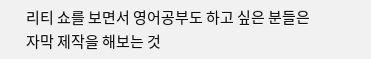리티 쇼를 보면서 영어공부도 하고 싶은 분들은
자막 제작을 해보는 것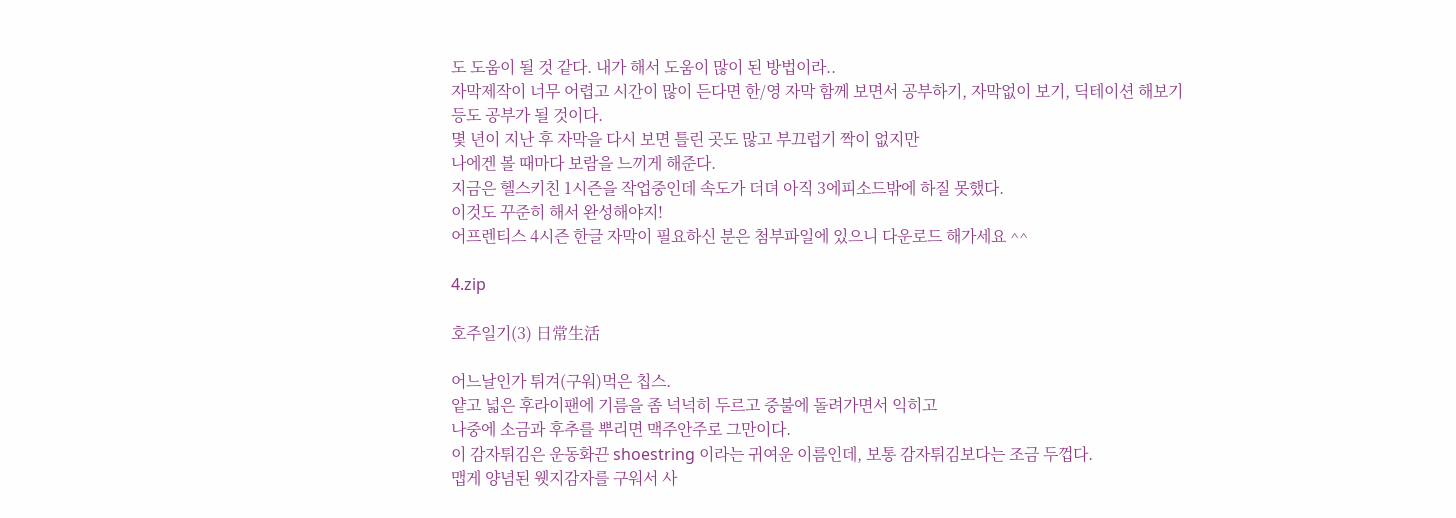도 도움이 될 것 같다. 내가 해서 도움이 많이 된 방법이라..
자막제작이 너무 어렵고 시간이 많이 든다면 한/영 자막 함께 보면서 공부하기, 자막없이 보기, 딕테이션 해보기
등도 공부가 될 것이다.
몇 년이 지난 후 자막을 다시 보면 틀린 곳도 많고 부끄럽기 짝이 없지만
나에겐 볼 때마다 보람을 느끼게 해준다.
지금은 헬스키친 1시즌을 작업중인데 속도가 더뎌 아직 3에피소드밖에 하질 못했다.
이것도 꾸준히 해서 완성해야지!
어프렌티스 4시즌 한글 자막이 필요하신 분은 첨부파일에 있으니 다운로드 해가세요 ^^

4.zip

호주일기(3) 日常生活

어느날인가 튀겨(구워)먹은 칩스.
얕고 넓은 후라이팬에 기름을 좀 넉넉히 두르고 중불에 돌려가면서 익히고
나중에 소금과 후추를 뿌리면 맥주안주로 그만이다.
이 감자튀김은 운동화끈 shoestring 이라는 귀여운 이름인데, 보통 감자튀김보다는 조금 두껍다.
맵게 양념된 웻지감자를 구워서 사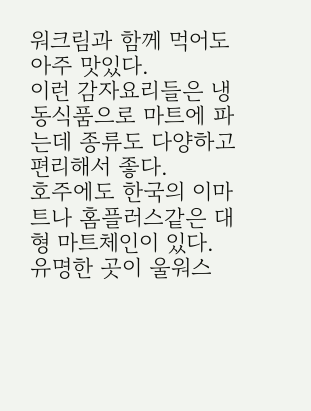워크림과 함께 먹어도 아주 맛있다.
이런 감자요리들은 냉동식품으로 마트에 파는데 종류도 다양하고 편리해서 좋다.
호주에도 한국의 이마트나 홈플러스같은 대형 마트체인이 있다.
유명한 곳이 울워스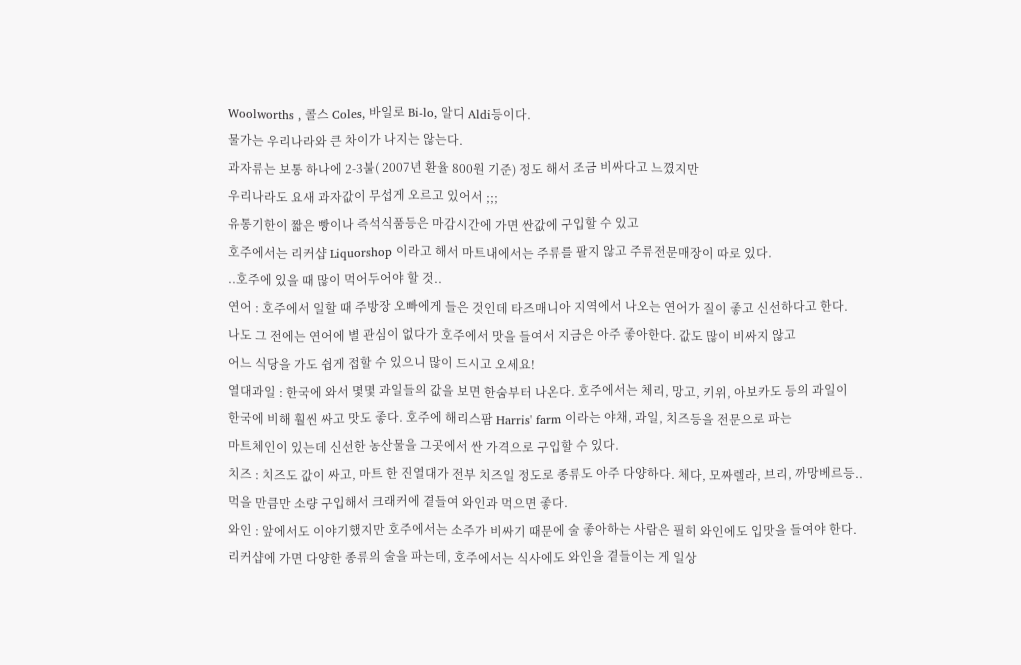Woolworths , 콜스 Coles, 바일로 Bi-lo, 알디 Aldi등이다.
물가는 우리나라와 큰 차이가 나지는 않는다.
과자류는 보통 하나에 2-3불( 2007년 환율 800원 기준) 정도 해서 조금 비싸다고 느꼈지만
우리나라도 요새 과자값이 무섭게 오르고 있어서 ;;;
유통기한이 짧은 빵이나 즉석식품등은 마감시간에 가면 싼값에 구입할 수 있고
호주에서는 리커샵 Liquorshop 이라고 해서 마트내에서는 주류를 팔지 않고 주류전문매장이 따로 있다.
..호주에 있을 때 많이 먹어두어야 할 것..
연어 : 호주에서 일할 때 주방장 오빠에게 들은 것인데 타즈매니아 지역에서 나오는 연어가 질이 좋고 신선하다고 한다.
나도 그 전에는 연어에 별 관심이 없다가 호주에서 맛을 들여서 지금은 아주 좋아한다. 값도 많이 비싸지 않고
어느 식당을 가도 쉽게 접할 수 있으니 많이 드시고 오세요!
열대과일 : 한국에 와서 몇몇 과일들의 값을 보면 한숨부터 나온다. 호주에서는 체리, 망고, 키위, 아보카도 등의 과일이
한국에 비해 훨씬 싸고 맛도 좋다. 호주에 해리스팜 Harris' farm 이라는 야채, 과일, 치즈등을 전문으로 파는
마트체인이 있는데 신선한 농산물을 그곳에서 싼 가격으로 구입할 수 있다.
치즈 : 치즈도 값이 싸고, 마트 한 진열대가 전부 치즈일 정도로 종류도 아주 다양하다. 체다, 모짜렐라, 브리, 까망베르등..
먹을 만큼만 소량 구입해서 크래커에 곁들여 와인과 먹으면 좋다.
와인 : 앞에서도 이야기했지만 호주에서는 소주가 비싸기 때문에 술 좋아하는 사람은 필히 와인에도 입맛을 들여야 한다.
리커샵에 가면 다양한 종류의 술을 파는데, 호주에서는 식사에도 와인을 곁들이는 게 일상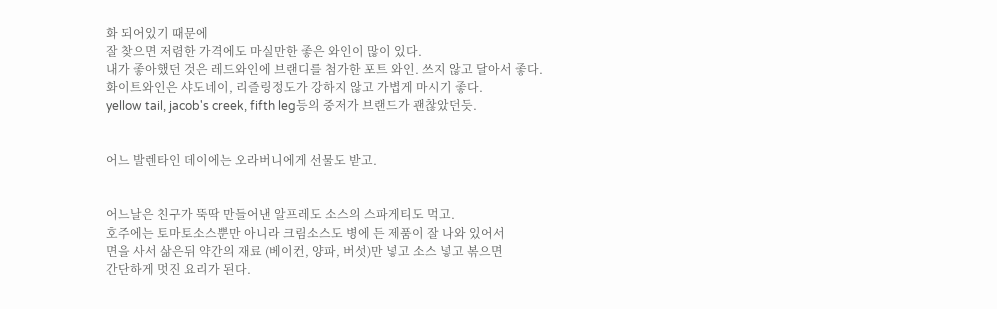화 되어있기 때문에
잘 찾으면 저렴한 가격에도 마실만한 좋은 와인이 많이 있다.
내가 좋아했던 것은 레드와인에 브랜디를 첨가한 포트 와인. 쓰지 않고 달아서 좋다.
화이트와인은 샤도네이, 리즐링정도가 강하지 않고 가볍게 마시기 좋다.
yellow tail, jacob's creek, fifth leg등의 중저가 브랜드가 괜찮았던듯.


어느 발렌타인 데이에는 오라버니에게 선물도 받고.


어느날은 친구가 뚝딱 만들어낸 알프레도 소스의 스파게티도 먹고.
호주에는 토마토소스뿐만 아니라 크림소스도 병에 든 제품이 잘 나와 있어서
면을 사서 삶은뒤 약간의 재료 (베이컨, 양파, 버섯)만 넣고 소스 넣고 볶으면
간단하게 멋진 요리가 된다.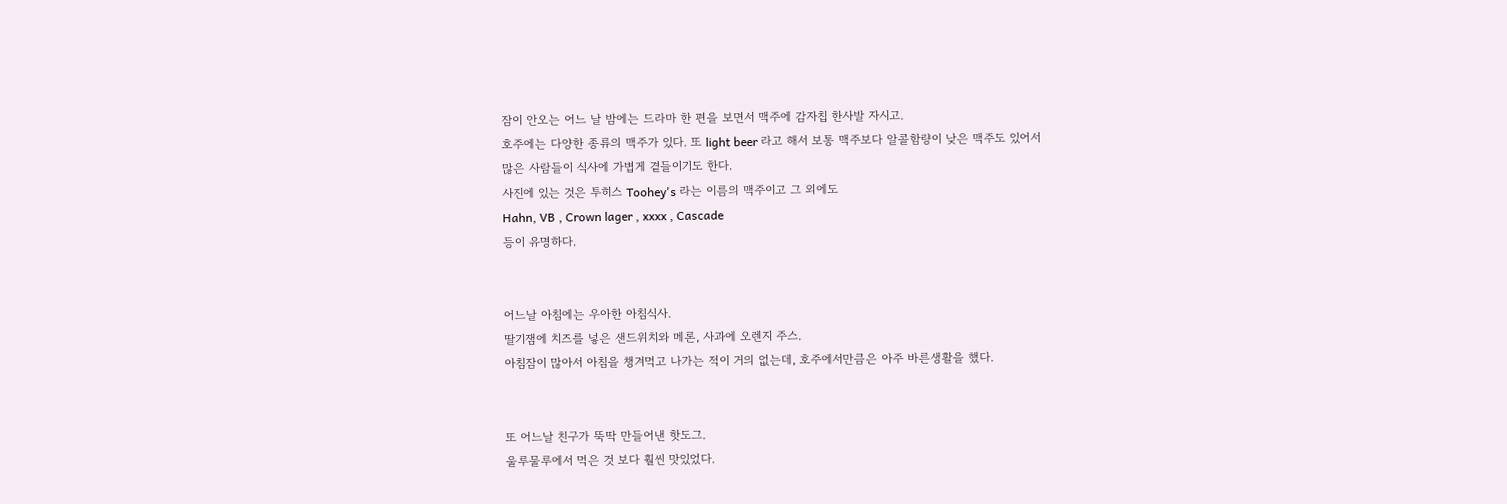잠이 안오는 어느 날 밤에는 드라마 한 편을 보면서 맥주에 감자칩 한사발 자시고.
호주에는 다양한 종류의 맥주가 있다. 또 light beer 라고 해서 보통 맥주보다 알콜함량이 낮은 맥주도 있어서
많은 사람들이 식사에 가볍게 곁들이기도 한다.
사진에 있는 것은 투히스 Toohey's 라는 이름의 맥주이고 그 외에도
Hahn, VB , Crown lager , xxxx , Cascade
등이 유명하다.


어느날 아침에는 우아한 아침식사.
딸기잼에 치즈를 넣은 샌드위치와 메론, 사과에 오렌지 주스.
아침잠이 많아서 아침을 챙겨먹고 나가는 적이 거의 없는데, 호주에서만큼은 아주 바른생활을 했다.


또 어느날 친구가 뚝딱 만들어낸 핫도그.
울루물루에서 먹은 것 보다 훨씬 맛있었다.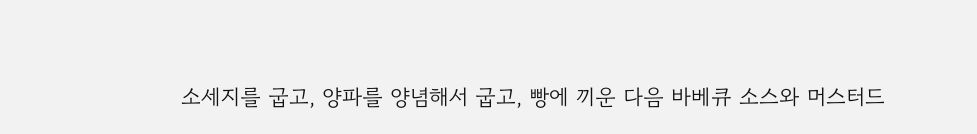소세지를 굽고, 양파를 양념해서 굽고, 빵에 끼운 다음 바베큐 소스와 머스터드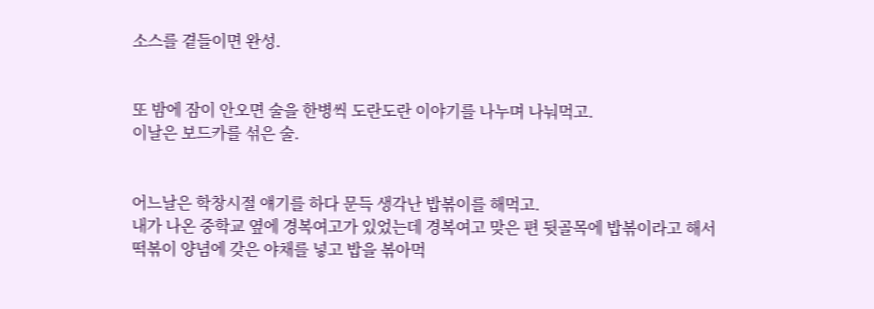소스를 곁들이면 완성.


또 밤에 잠이 안오면 술을 한병씩 도란도란 이야기를 나누며 나눠먹고.
이날은 보드카를 섞은 술.


어느날은 학창시절 얘기를 하다 문득 생각난 밥볶이를 해먹고.
내가 나온 중학교 옆에 경복여고가 있었는데 경복여고 맞은 편 뒷골목에 밥볶이라고 해서
떡볶이 양념에 갖은 야채를 넣고 밥을 볶아먹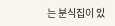는 분식집이 있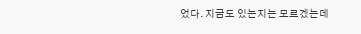었다. 지금도 있는지는 모르겠는데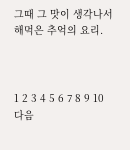그때 그 맛이 생각나서 해먹은 추억의 요리.



1 2 3 4 5 6 7 8 9 10 다음